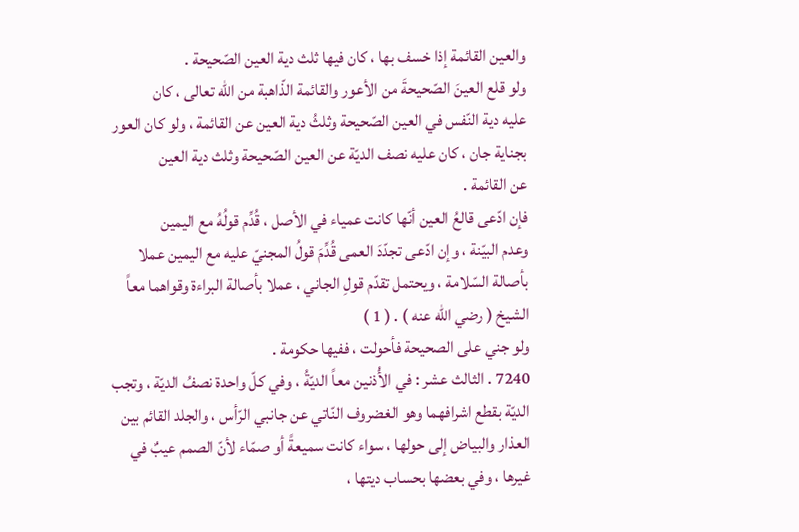والعين القائمة إذا خسف بها ، كان فيها ثلث دية العين الصّحيحة .
ولو قلع العينَ الصّحيحةَ من الأعور والقائمة الذّاهبة من الله تعالى ، كان
عليه دية النّفس في العين الصّحيحة وثلثُ دية العين عن القائمة ، ولو كان العور
بجناية جان ، كان عليه نصف الديّة عن العين الصّحيحة وثلث دية العين
عن القائمة .
فإن ادّعى قالعُ العين أنّها كانت عمياء في الأصل ، قُدِّم قولُهُ مع اليمين
وعدم البيّنة ، وإن ادّعى تجدّدَ العمى قُدِّمَ قولُ المجنيّ عليه مع اليمين عملا
بأصالة السّلامة ، ويحتمل تقدّم قولِ الجاني ، عملا بأصالة البراءة وقواهما معاً
الشيخ ( رضي الله عنه ) . ( 1 )
ولو جني على الصحيحة فأحولت ، ففيها حكومة .
7240 . الثالث عشر : في الأُذنين معاً الديّةُ ، وفي كلّ واحدة نصفُ الديّة ، وتجب
الديّة بقطع اشرافهما وهو الغضروف النّاتي عن جانبي الرّأس ، والجلد القائم بين
العذار والبياض إلى حولها ، سواء كانت سميعةً أو صمّاء لأنّ الصمم عيبٌ في
غيرها ، وفي بعضها بحساب ديتها ،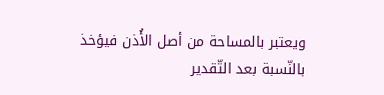ويعتبر بالمساحة من أصل الأُذن فيؤخذ
بالنّسبة بعد التّقدير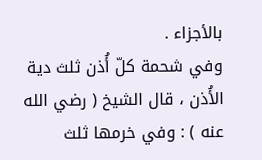بالأجزاء .
وفي شحمة كلّ أُذن ثلث دية الأُذن ، قال الشيخ ( رضي الله عنه ) : وفي خرمها ثلث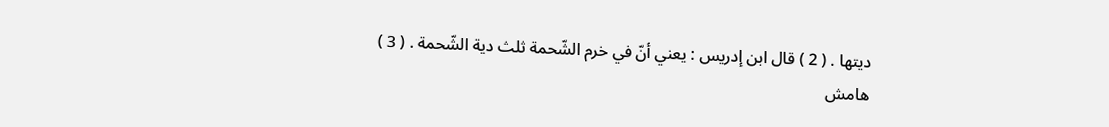ديتها . ( 2 ) قال ابن إدريس : يعني أنّ في خرم الشّحمة ثلث دية الشّحمة . ( 3 )
هامش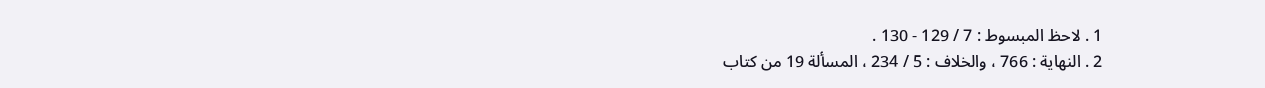1 . لاحظ المبسوط : 7 / 129 - 130 .
2 . النهاية : 766 ، والخلاف : 5 / 234 ، المسألة 19 من كتاب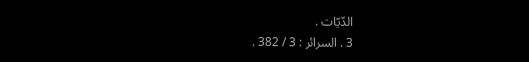الدّيّات .
3 . السرائر : 3 / 382 .